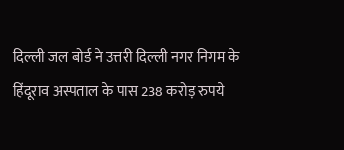दिल्ली जल बोर्ड ने उत्तरी दिल्ली नगर निगम के हिंदूराव अस्पताल के पास 238 करोड़ रुपये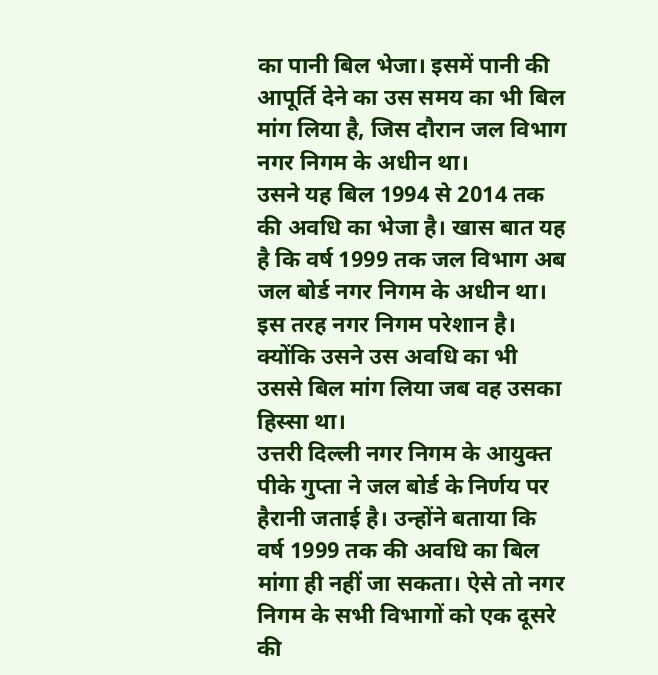का पानी बिल भेजा। इसमें पानी की आपूर्ति देने का उस समय का भी बिल मांग लिया है, जिस दौरान जल विभाग नगर निगम के अधीन था।
उसने यह बिल 1994 से 2014 तक की अवधि का भेजा है। खास बात यह है कि वर्ष 1999 तक जल विभाग अब जल बोर्ड नगर निगम के अधीन था। इस तरह नगर निगम परेशान है। क्योंकि उसने उस अवधि का भी उससे बिल मांग लिया जब वह उसका हिस्सा था।
उत्तरी दिल्ली नगर निगम के आयुक्त पीके गुप्ता ने जल बोर्ड के निर्णय पर हैरानी जताई है। उन्होंने बताया कि वर्ष 1999 तक की अवधि का बिल मांगा ही नहीं जा सकता। ऐसे तो नगर निगम के सभी विभागों को एक दूसरे की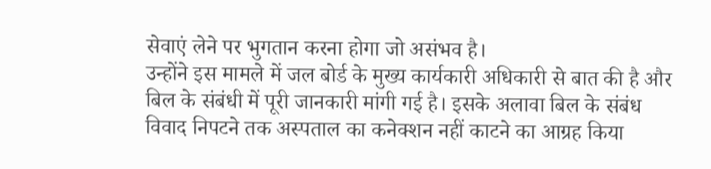सेवाएं लेने पर भुगतान करना होगा जो असंभव है।
उन्होंने इस मामले में जल बोर्ड के मुख्य कार्यकारी अधिकारी से बात की है और बिल के संबंधी में पूरी जानकारी मांगी गई है। इसके अलावा बिल के संबंध विवाद निपटने तक अस्पताल का कनेक्शन नहीं काटने का आग्रह किया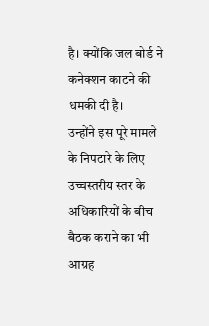है। क्योंकि जल बोर्ड ने कनेक्शन काटने की धमकी दी है।
उन्होंने इस पूरे मामले के निपटारे के लिए उच्चस्तरीय स्तर के अधिकारियों के बीच बैठक कराने का भी आग्रह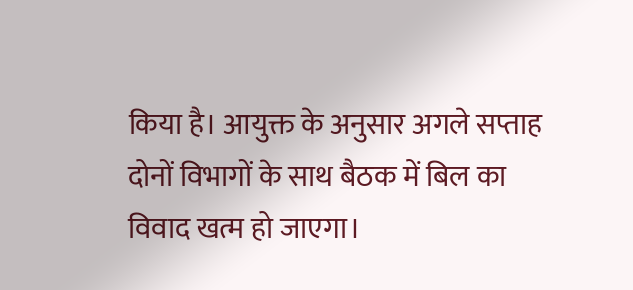किया है। आयुक्त के अनुसार अगले सप्ताह दोनों विभागों के साथ बैठक में बिल का विवाद खत्म हो जाएगा।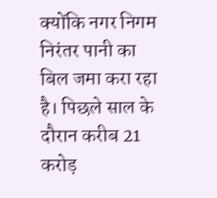क्योंकि नगर निगम निरंतर पानी का बिल जमा करा रहा है। पिछले साल के दौरान करीब 21 करोड़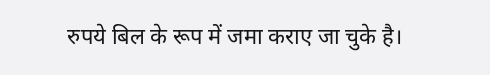रुपये बिल के रूप में जमा कराए जा चुके है।